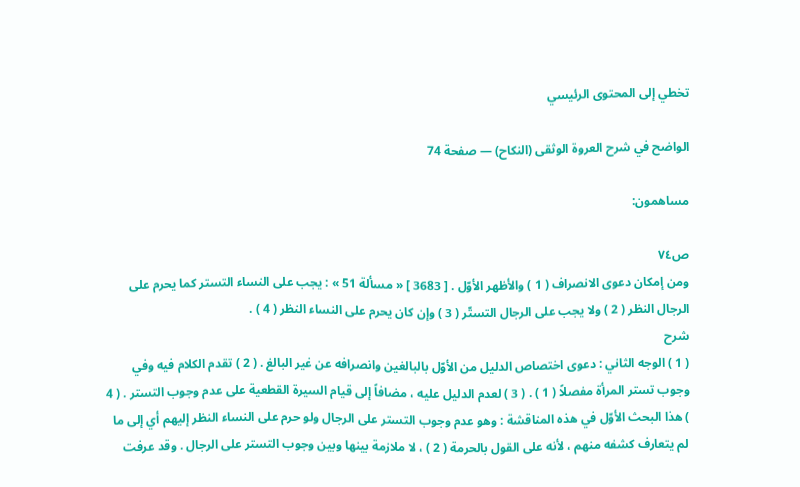تخطي إلى المحتوى الرئيسي

الواضح في شرح العروة الوثقى (النكاح) — صفحة 74

مساهمون:

ص٧٤
ومن إمكان دعوى الانصراف ( 1 ) والأظهر الأوّل . [ 3683 ] « مسألة 51 » : يجب على النساء التستر كما يحرم على الرجال النظر ( 2 ) ولا يجب على الرجال التستّر ( 3 ) وإن كان يحرم على النساء النظر ( 4 ) .
شرح
( 1 ) الوجه الثاني : دعوى اختصاص الدليل من الأوّل بالبالغين وانصرافه عن غير البالغ . ( 2 ) تقدم الكلام فيه وفي وجوب تستر المرأة مفصلاً ( 1 ) . ( 3 ) لعدم الدليل عليه ، مضافاً إلى قيام السيرة القطعية على عدم وجوب التستر . ( 4 ) هذا البحث الأوّل في هذه المناقشة : وهو عدم وجوب التستر على الرجال ولو حرم على النساء النظر إليهم أي إلى ما لم يتعارف كشفه منهم ، لأنه على القول بالحرمة ( 2 ) ، لا ملازمة بينها وبين وجوب التستر على الرجال . وقد عرفت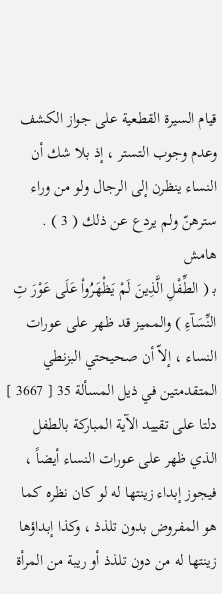قيام السيرة القطعية على جواز الكشف وعدم وجوب التستر ، إذ بلا شك أن النساء ينظرن إلى الرجال ولو من وراء سترهنّ ولم يردع عن ذلك ( 3 ) .
هامش
ب‍ ( الطِّفْلِ الَّذِينَ لَمْ يَظْهَرُواْ عَلَى عَوْرَ تِ النِّسَآءِ ) والمميز قد ظهر على عورات النساء ، إلاّ أن صحيحتي البزنطي المتقدمتين في ذيل المسألة 35 [ 3667 ] دلتا على تقييد الآية المباركة بالطفل الذي ظهر على عورات النساء أيضاً ، فيجوز إبداء زينتها له لو كان نظره كما هو المفروض بدون تلذذ ، وكذا إبداؤها زينتها له من دون تلذذ أو ريبة من المرأة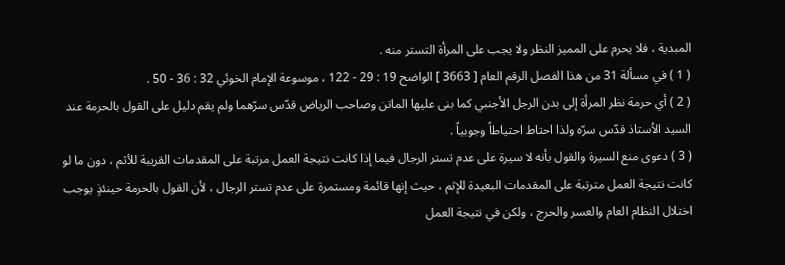المبدية ، فلا يحرم على المميز النظر ولا يجب على المرأة التستر منه .
( 1 ) في مسألة 31 من هذا الفصل الرقم العام [ 3663 ] الواضح 19 : 29 - 122 ، موسوعة الإمام الخوئي 32 : 36 - 50 .
( 2 ) أي حرمة نظر المرأة إلى بدن الرجل الأجنبي كما بنى عليها الماتن وصاحب الرياض قدّس سرّهما ولم يقم دليل على القول بالحرمة عند السيد الاُستاذ قدّس سرّه ولذا احتاط احتياطاً وجوبياً .
( 3 ) دعوى منع السيرة والقول بأنه لا سيرة على عدم تستر الرجال فيما إذا كانت نتيجة العمل مرتبة على المقدمات القريبة للأثم ، دون ما لو كانت نتيجة العمل مترتبة على المقدمات البعيدة للإثم ، حيث إنها قائمة ومستمرة على عدم تستر الرجال ، لأن القول بالحرمة حينئذٍ يوجب اختلال النظام العام والعسر والحرج ، ولكن في نتيجة العمل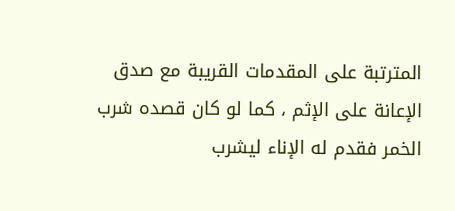المترتبة على المقدمات القريبة مع صدق الإعانة على الإثم ، كما لو كان قصده شرب الخمر فقدم له الإناء ليشرب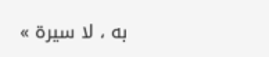به ، لا سيرة »